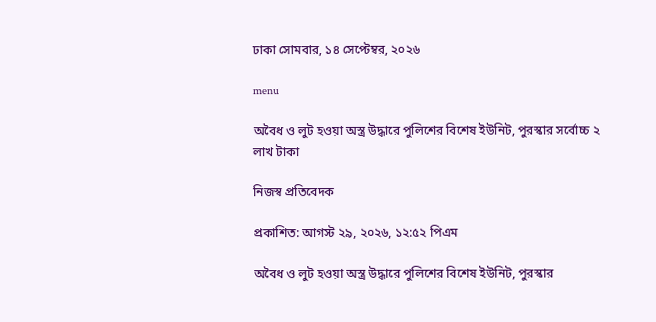ঢাকা সোমবার, ১৪ সেপ্টেম্বর, ২০২৬

menu

অবৈধ ও লুট হওয়া অস্ত্র উদ্ধারে পুলিশের বিশেষ ইউনিট, পুরস্কার সর্বোচ্চ ২ লাখ টাকা

নিজস্ব প্রতিবেদক

প্রকাশিত: আগস্ট ২৯, ২০২৬, ১২:৫২ পিএম

অবৈধ ও লুট হওয়া অস্ত্র উদ্ধারে পুলিশের বিশেষ ইউনিট, পুরস্কার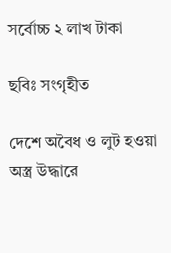সর্বোচ্চ ২ লাখ টাকা

ছবিঃ সংগৃহীত

দেশে অবৈধ ও লুট হওয়া অস্ত্র উদ্ধারে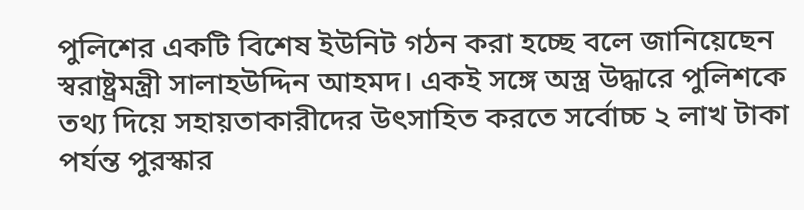পুলিশের একটি বিশেষ ইউনিট গঠন করা হচ্ছে বলে জানিয়েছেন স্বরাষ্ট্রমন্ত্রী সালাহউদ্দিন আহমদ। একই সঙ্গে অস্ত্র উদ্ধারে পুলিশকে তথ্য দিয়ে সহায়তাকারীদের উৎসাহিত করতে সর্বোচ্চ ২ লাখ টাকা পর্যন্ত পুরস্কার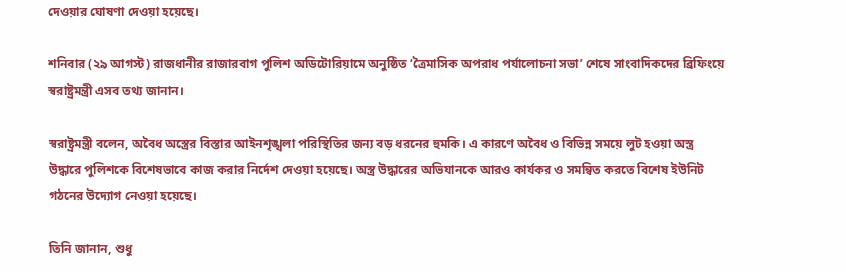দেওয়ার ঘোষণা দেওয়া হয়েছে।

শনিবার (২৯ আগস্ট) রাজধানীর রাজারবাগ পুলিশ অডিটোরিয়ামে অনুষ্ঠিত ‘ত্রৈমাসিক অপরাধ পর্যালোচনা সভা’ শেষে সাংবাদিকদের ব্রিফিংয়ে স্বরাষ্ট্রমন্ত্রী এসব তথ্য জানান।

স্বরাষ্ট্রমন্ত্রী বলেন, অবৈধ অস্ত্রের বিস্তার আইনশৃঙ্খলা পরিস্থিতির জন্য বড় ধরনের হুমকি। এ কারণে অবৈধ ও বিভিন্ন সময়ে লুট হওয়া অস্ত্র উদ্ধারে পুলিশকে বিশেষভাবে কাজ করার নির্দেশ দেওয়া হয়েছে। অস্ত্র উদ্ধারের অভিযানকে আরও কার্যকর ও সমন্বিত করতে বিশেষ ইউনিট গঠনের উদ্যোগ নেওয়া হয়েছে।

তিনি জানান, শুধু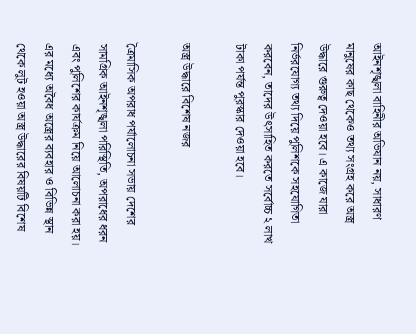আইনশৃঙ্খলা বাহিনীর অভিযান নয়, সাধারণ মানুষের কাছ থেকেও তথ্য সংগ্রহ করে অস্ত্র উদ্ধারে গুরুত্ব দেওয়া হবে। এ কাজে যারা নির্ভরযোগ্য তথ্য দিয়ে পুলিশকে সহযোগিতা করবেন, তাদের উৎসাহিত করতে সর্বোচ্চ ২ লাখ টাকা পর্যন্ত পুরস্কার দেওয়া হবে।

অস্ত্র উদ্ধারে বিশেষ নজর

ত্রৈমাসিক অপরাধ পর্যালোচনা সভায় দেশের সামগ্রিক আইনশৃঙ্খলা পরিস্থিতি, অপরাধের ধরন এবং পুলিশের কার্যক্রম নিয়ে আলোচনা করা হয়। এর মধ্যে অবৈধ অস্ত্রের ব্যবহার ও বিভিন্ন স্থান থেকে লুট হওয়া অস্ত্র উদ্ধারের বিষয়টি বিশেষ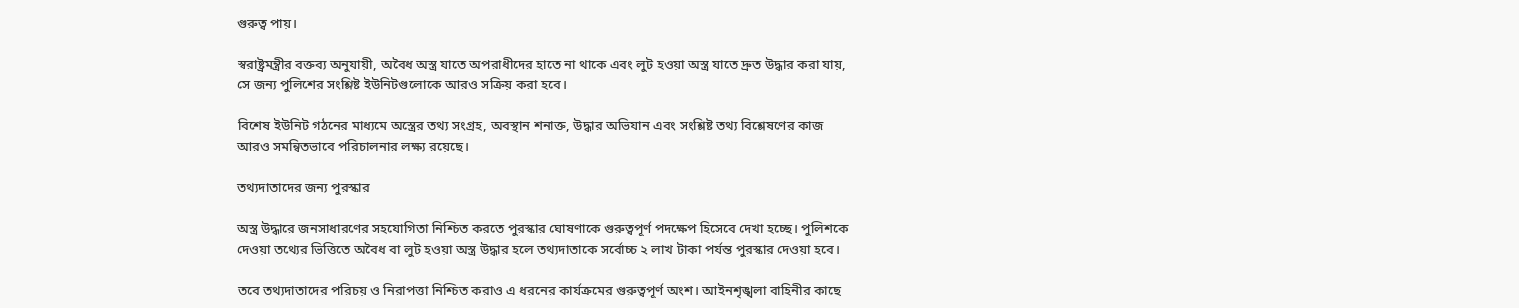গুরুত্ব পায়।

স্বরাষ্ট্রমন্ত্রীর বক্তব্য অনুযায়ী, অবৈধ অস্ত্র যাতে অপরাধীদের হাতে না থাকে এবং লুট হওয়া অস্ত্র যাতে দ্রুত উদ্ধার করা যায়, সে জন্য পুলিশের সংশ্লিষ্ট ইউনিটগুলোকে আরও সক্রিয় করা হবে।

বিশেষ ইউনিট গঠনের মাধ্যমে অস্ত্রের তথ্য সংগ্রহ, অবস্থান শনাক্ত, উদ্ধার অভিযান এবং সংশ্লিষ্ট তথ্য বিশ্লেষণের কাজ আরও সমন্বিতভাবে পরিচালনার লক্ষ্য রয়েছে।

তথ্যদাতাদের জন্য পুরস্কার

অস্ত্র উদ্ধারে জনসাধারণের সহযোগিতা নিশ্চিত করতে পুরস্কার ঘোষণাকে গুরুত্বপূর্ণ পদক্ষেপ হিসেবে দেখা হচ্ছে। পুলিশকে দেওয়া তথ্যের ভিত্তিতে অবৈধ বা লুট হওয়া অস্ত্র উদ্ধার হলে তথ্যদাতাকে সর্বোচ্চ ২ লাখ টাকা পর্যন্ত পুরস্কার দেওয়া হবে।

তবে তথ্যদাতাদের পরিচয় ও নিরাপত্তা নিশ্চিত করাও এ ধরনের কার্যক্রমের গুরুত্বপূর্ণ অংশ। আইনশৃঙ্খলা বাহিনীর কাছে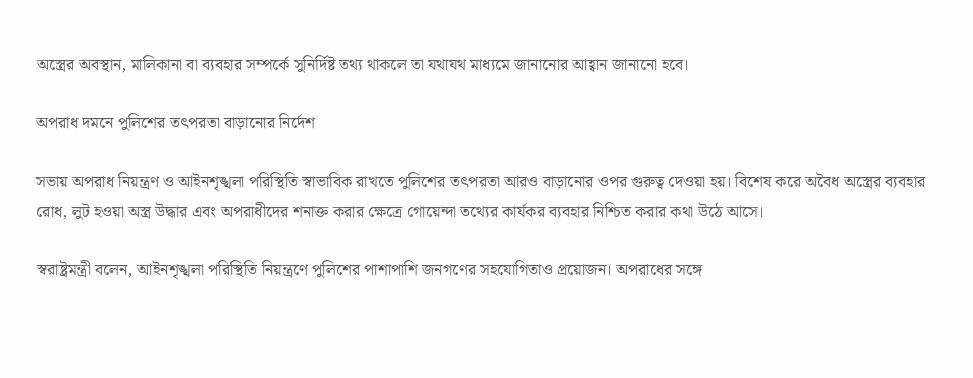অস্ত্রের অবস্থান, মালিকানা বা ব্যবহার সম্পর্কে সুনির্দিষ্ট তথ্য থাকলে তা যথাযথ মাধ্যমে জানানোর আহ্বান জানানো হবে।

অপরাধ দমনে পুলিশের তৎপরতা বাড়ানোর নির্দেশ

সভায় অপরাধ নিয়ন্ত্রণ ও আইনশৃঙ্খলা পরিস্থিতি স্বাভাবিক রাখতে পুলিশের তৎপরতা আরও বাড়ানোর ওপর গুরুত্ব দেওয়া হয়। বিশেষ করে অবৈধ অস্ত্রের ব্যবহার রোধ, লুট হওয়া অস্ত্র উদ্ধার এবং অপরাধীদের শনাক্ত করার ক্ষেত্রে গোয়েন্দা তথ্যের কার্যকর ব্যবহার নিশ্চিত করার কথা উঠে আসে।

স্বরাষ্ট্রমন্ত্রী বলেন, আইনশৃঙ্খলা পরিস্থিতি নিয়ন্ত্রণে পুলিশের পাশাপাশি জনগণের সহযোগিতাও প্রয়োজন। অপরাধের সঙ্গে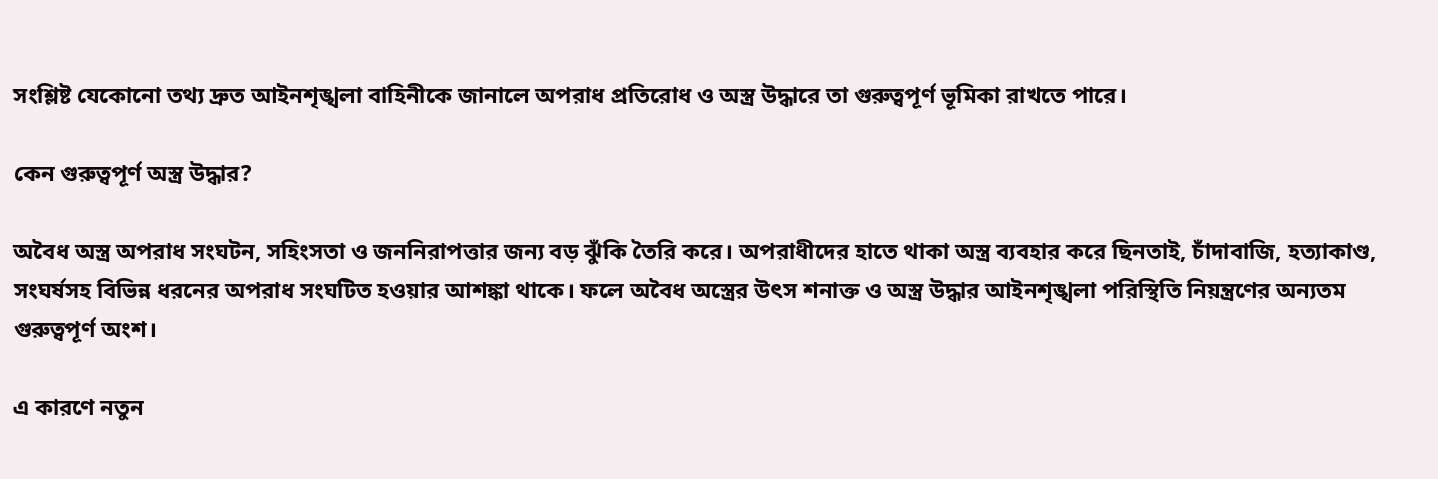সংশ্লিষ্ট যেকোনো তথ্য দ্রুত আইনশৃঙ্খলা বাহিনীকে জানালে অপরাধ প্রতিরোধ ও অস্ত্র উদ্ধারে তা গুরুত্বপূর্ণ ভূমিকা রাখতে পারে।

কেন গুরুত্বপূর্ণ অস্ত্র উদ্ধার?

অবৈধ অস্ত্র অপরাধ সংঘটন, সহিংসতা ও জননিরাপত্তার জন্য বড় ঝুঁকি তৈরি করে। অপরাধীদের হাতে থাকা অস্ত্র ব্যবহার করে ছিনতাই, চাঁদাবাজি, হত্যাকাণ্ড, সংঘর্ষসহ বিভিন্ন ধরনের অপরাধ সংঘটিত হওয়ার আশঙ্কা থাকে। ফলে অবৈধ অস্ত্রের উৎস শনাক্ত ও অস্ত্র উদ্ধার আইনশৃঙ্খলা পরিস্থিতি নিয়ন্ত্রণের অন্যতম গুরুত্বপূর্ণ অংশ।

এ কারণে নতুন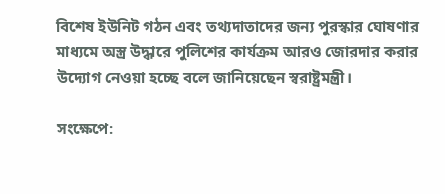বিশেষ ইউনিট গঠন এবং তথ্যদাতাদের জন্য পুরস্কার ঘোষণার মাধ্যমে অস্ত্র উদ্ধারে পুলিশের কার্যক্রম আরও জোরদার করার উদ্যোগ নেওয়া হচ্ছে বলে জানিয়েছেন স্বরাষ্ট্রমন্ত্রী।

সংক্ষেপে: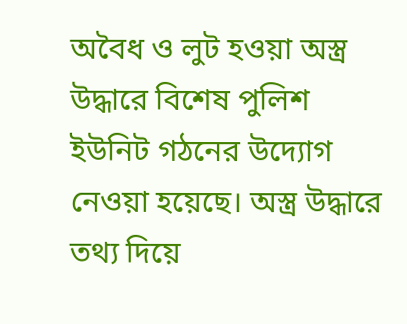অবৈধ ও লুট হওয়া অস্ত্র উদ্ধারে বিশেষ পুলিশ ইউনিট গঠনের উদ্যোগ নেওয়া হয়েছে। অস্ত্র উদ্ধারে তথ্য দিয়ে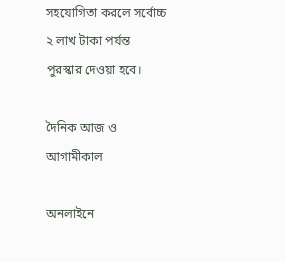সহযোগিতা করলে সর্বোচ্চ ২ লাখ টাকা পর্যন্ত পুরস্কার দেওয়া হবে।

দৈনিক আজ ও আগামীকাল

অনলাইনে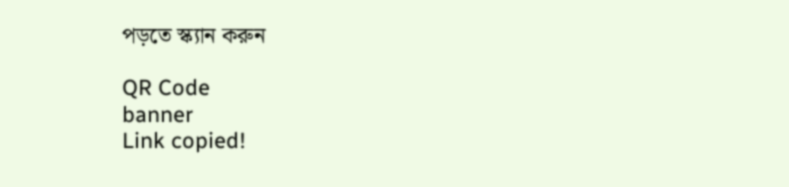পড়তে স্ক্যান করুন

QR Code
banner
Link copied!